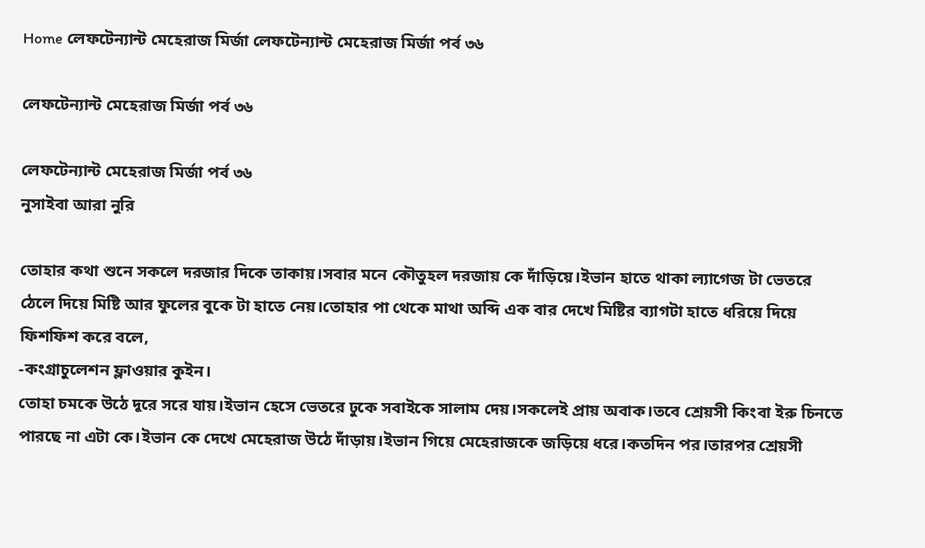Home লেফটেন্যান্ট মেহেরাজ মির্জা লেফটেন্যান্ট মেহেরাজ মির্জা পর্ব ৩৬

লেফটেন্যান্ট মেহেরাজ মির্জা পর্ব ৩৬

লেফটেন্যান্ট মেহেরাজ মির্জা পর্ব ৩৬
নুসাইবা আরা নুরি

তোহার কথা শুনে সকলে দরজার দিকে তাকায়।সবার মনে কৌতুহল দরজায় কে দাঁড়িয়ে।ইভান হাতে থাকা ল্যাগেজ টা ভেতরে ঠেলে দিয়ে মিষ্টি আর ফুলের বুকে টা হাতে নেয়।তোহার পা থেকে মাথা অব্দি এক বার দেখে মিষ্টির ব্যাগটা হাতে ধরিয়ে দিয়ে ফিশফিশ করে বলে,
-কংগ্রাচুলেশন ফ্লাওয়ার কুইন।
তোহা চমকে উঠে দূরে সরে যায়।ইভান হেসে ভেতরে ঢুকে সবাইকে সালাম দেয়।সকলেই প্রায় অবাক।তবে শ্রেয়সী কিংবা ইরু চিনতে পারছে না এটা কে।ইভান কে দেখে মেহেরাজ উঠে দাঁড়ায়।ইভান গিয়ে মেহেরাজকে জড়িয়ে ধরে।কতদিন পর।তারপর শ্রেয়সী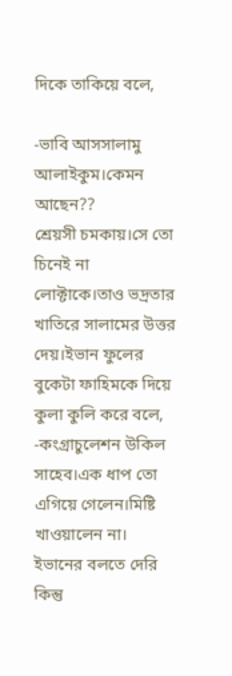দিকে তাকিয়ে বলে,

-ভাবি আসসালামু আলাইকুম।কেমন আছেন??
শ্রেয়সী চমকায়।সে তো চিনেই না লোক্টাকে।তাও ভদ্রতার খাতিরে সালামের উত্তর দেয়।ইভান ফুলের বুকেটা ফাহিমকে দিয়ে কুলা কুলি করে বলে,
-কংগ্রাচুলেশন উকিল সাহেব।এক ধাপ তো এগিয়ে গেলেন।মিষ্টি খাওয়ালেন না।
ইভানের বলতে দেরি কিন্তু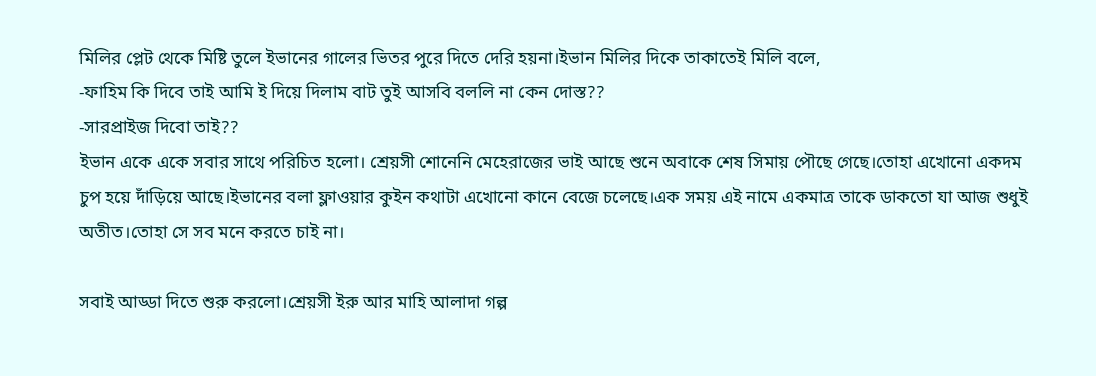মিলির প্লেট থেকে মিষ্টি তুলে ইভানের গালের ভিতর পুরে দিতে দেরি হয়না।ইভান মিলির দিকে তাকাতেই মিলি বলে,
-ফাহিম কি দিবে তাই আমি ই দিয়ে দিলাম বাট তুই আসবি বললি না কেন দোস্ত??
-সারপ্রাইজ দিবো তাই??
ইভান একে একে সবার সাথে পরিচিত হলো। শ্রেয়সী শোনেনি মেহেরাজের ভাই আছে শুনে অবাকে শেষ সিমায় পৌছে গেছে।তোহা এখোনো একদম চুপ হয়ে দাঁড়িয়ে আছে।ইভানের বলা ফ্লাওয়ার কুইন কথাটা এখোনো কানে বেজে চলেছে।এক সময় এই নামে একমাত্র তাকে ডাকতো যা আজ শুধুই অতীত।তোহা সে সব মনে করতে চাই না।

সবাই আড্ডা দিতে শুরু করলো।শ্রেয়সী ইরু আর মাহি আলাদা গল্প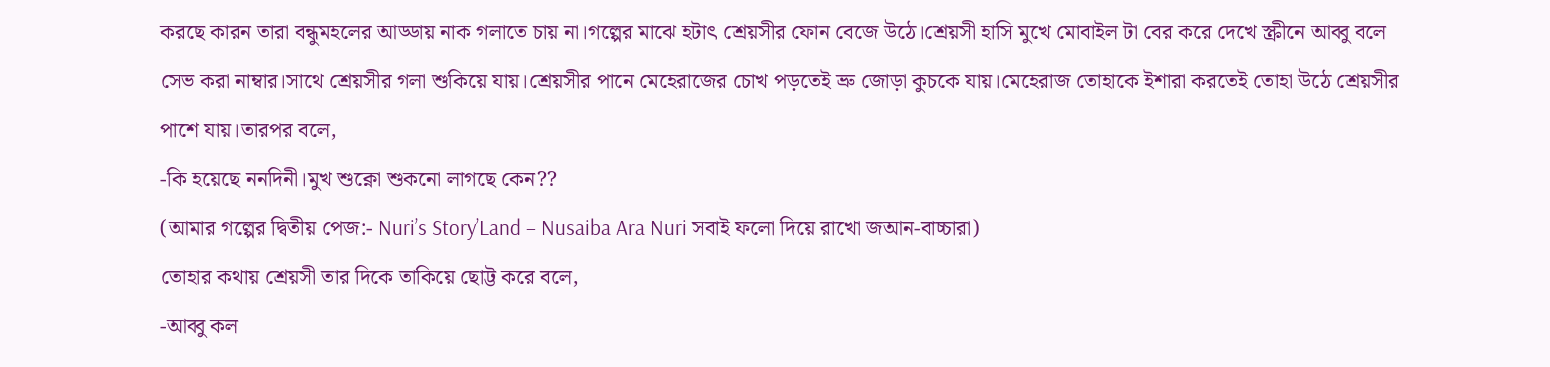করছে কারন তারা বন্ধুমহলের আড্ডায় নাক গলাতে চায় না।গল্পের মাঝে হটাৎ শ্রেয়সীর ফোন বেজে উঠে।শ্রেয়সী হাসি মুখে মোবাইল টা বের করে দেখে স্ক্রীনে আব্বু বলে সেভ করা নাম্বার।সাথে শ্রেয়সীর গলা শুকিয়ে যায়।শ্রেয়সীর পানে মেহেরাজের চোখ পড়তেই ভ্রু জোড়া কুচকে যায়।মেহেরাজ তোহাকে ইশারা করতেই তোহা উঠে শ্রেয়সীর পাশে যায়।তারপর বলে,
-কি হয়েছে ননদিনী।মুখ শুক্নো শুকনো লাগছে কেন??
(আমার গল্পের দ্বিতীয় পেজ:- Nuri’s Story’Land – Nusaiba Ara Nuri সবাই ফলো দিয়ে রাখো জআন-বাচ্চারা)
তোহার কথায় শ্রেয়সী তার দিকে তাকিয়ে ছোট্ট করে বলে,
-আব্বু কল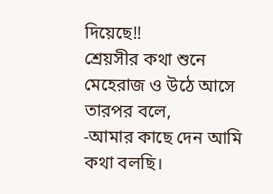দিয়েছে!!
শ্রেয়সীর কথা শুনে মেহেরাজ ও উঠে আসে তারপর বলে,
-আমার কাছে দেন আমি কথা বলছি।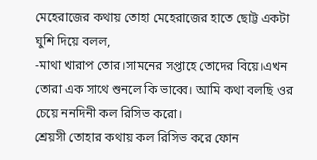মেহেরাজের কথায় তোহা মেহেরাজের হাতে ছোট্ট একটা ঘুশি দিয়ে বলল,
-মাথা খারাপ তোর।সামনের সপ্তাহে তোদের বিয়ে।এখন তোরা এক সাথে শুনলে কি ভাব্বে। আমি কথা বলছি ওর চেয়ে ননদিনী কল রিসিভ করো।
শ্রেয়সী তোহার কথায় কল রিসিভ করে ফোন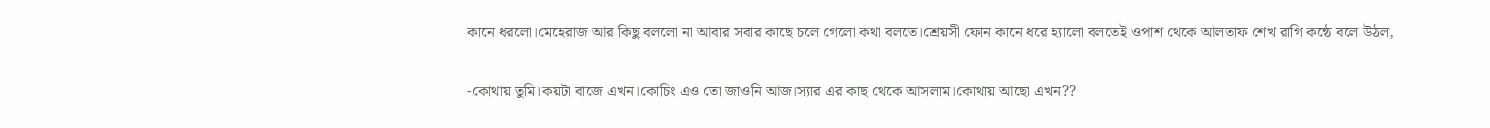কানে ধরলো।মেহেরাজ আর কিছু বললো না আবার সবার কাছে চলে গেলো কথা বলতে।শ্রেয়সী ফোন কানে ধরে হ্যালো বলতেই ওপাশ থেকে আলতাফ শেখ রাগি কন্ঠে বলে উঠল,

-কোথায় তুমি।কয়টা বাজে এখন।কোচিং এও তো জাওনি আজ।স্যার এর কাছ থেকে আসলাম।কোথায় আছো এখন??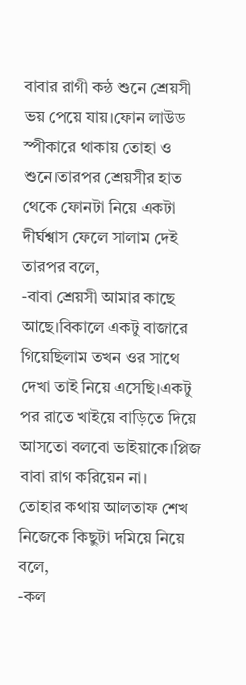বাবার রাগী কন্ঠ শুনে শ্রেয়সী ভয় পেয়ে যায়।ফোন লাউড স্পীকারে থাকায় তোহা ও শুনে।তারপর শ্রেয়সীর হাত থেকে ফোনটা নিয়ে একটা দীর্ঘশ্বাস ফেলে সালাম দেই তারপর বলে,
-বাবা শ্রেয়সী আমার কাছে আছে।বিকালে একটু বাজারে গিয়েছিলাম তখন ওর সাথে দেখা তাই নিয়ে এসেছি।একটু পর রাতে খাইয়ে বাড়িতে দিয়ে আসতো বলবো ভাইয়াকে।প্লিজ বাবা রাগ করিয়েন না।
তোহার কথায় আলতাফ শেখ নিজেকে কিছুটা দমিয়ে নিয়ে বলে,
-কল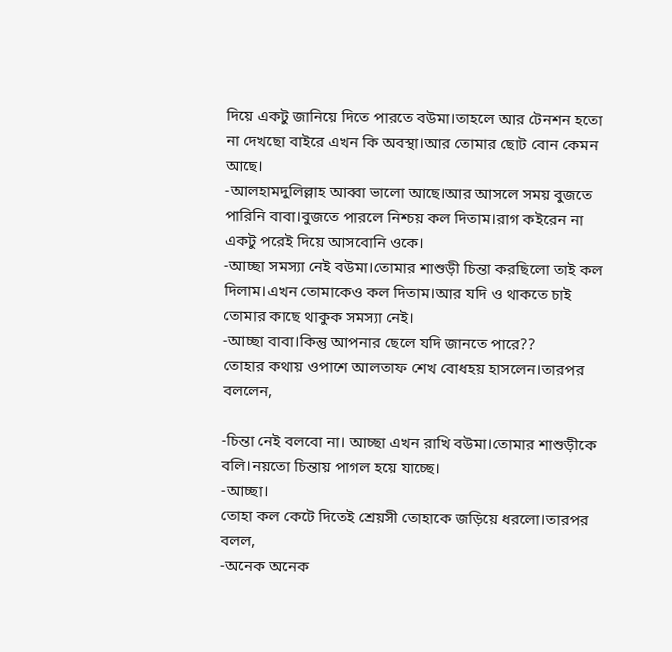দিয়ে একটু জানিয়ে দিতে পারতে বউমা।তাহলে আর টেনশন হতো না দেখছো বাইরে এখন কি অবস্থা।আর তোমার ছোট বোন কেমন আছে।
-আলহামদুলিল্লাহ আব্বা ভালো আছে।আর আসলে সময় বুজতে পারিনি বাবা।বুজতে পারলে নিশ্চয় কল দিতাম।রাগ কইরেন না একটু পরেই দিয়ে আসবোনি ওকে।
-আচ্ছা সমস্যা নেই বউমা।তোমার শাশুড়ী চিন্তা করছিলো তাই কল দিলাম।এখন তোমাকেও কল দিতাম।আর যদি ও থাকতে চাই তোমার কাছে থাকুক সমস্যা নেই।
-আচ্ছা বাবা।কিন্তু আপনার ছেলে যদি জানতে পারে??
তোহার কথায় ওপাশে আলতাফ শেখ বোধহয় হাসলেন।তারপর বললেন,

-চিন্তা নেই বলবো না। আচ্ছা এখন রাখি বউমা।তোমার শাশুড়ীকে বলি।নয়তো চিন্তায় পাগল হয়ে যাচ্ছে।
-আচ্ছা।
তোহা কল কেটে দিতেই শ্রেয়সী তোহাকে জড়িয়ে ধরলো।তারপর বলল,
-অনেক অনেক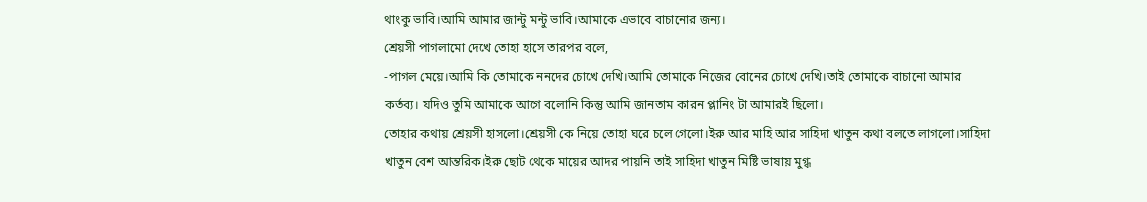থাংকু ভাবি।আমি আমার জান্টু মন্টু ভাবি।আমাকে এভাবে বাচানোর জন্য।
শ্রেয়সী পাগলামো দেখে তোহা হাসে তারপর বলে,
-পাগল মেয়ে।আমি কি তোমাকে ননদের চোখে দেখি।আমি তোমাকে নিজের বোনের চোখে দেখি।তাই তোমাকে বাচানো আমার কর্তব্য। যদিও তুমি আমাকে আগে বলোনি কিন্তু আমি জানতাম কারন প্লানিং টা আমারই ছিলো।
তোহার কথায় শ্রেয়সী হাসলো।শ্রেয়সী কে নিয়ে তোহা ঘরে চলে গেলো।ইরু আর মাহি আর সাহিদা খাতুন কথা বলতে লাগলো।সাহিদা খাতুন বেশ আন্তরিক।ইরু ছোট থেকে মায়ের আদর পায়নি তাই সাহিদা খাতুন মিষ্টি ভাষায় মুগ্ধ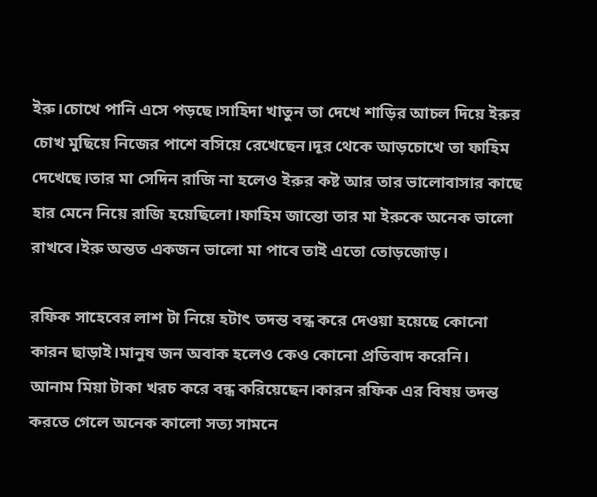ইরু।চোখে পানি এসে পড়ছে।সাহিদা খাতুন তা দেখে শাড়ির আচল দিয়ে ইরুর চোখ মুছিয়ে নিজের পাশে বসিয়ে রেখেছেন।দূর থেকে আড়চোখে তা ফাহিম দেখেছে।তার মা সেদিন রাজি না হলেও ইরুর কষ্ট আর তার ভালোবাসার কাছে হার মেনে নিয়ে রাজি হয়েছিলো।ফাহিম জান্তো তার মা ইরুকে অনেক ভালো রাখবে।ইরু অন্তত একজন ভালো মা পাবে তাই এতো তোড়জোড়।

রফিক সাহেবের লাশ টা নিয়ে হটাৎ তদন্ত বন্ধ করে দেওয়া হয়েছে কোনো কারন ছাড়াই।মানুষ জন অবাক হলেও কেও কোনো প্রতিবাদ করেনি।
আনাম মিয়া টাকা খরচ করে বন্ধ করিয়েছেন।কারন রফিক এর বিষয় তদন্ত করতে গেলে অনেক কালো সত্য সামনে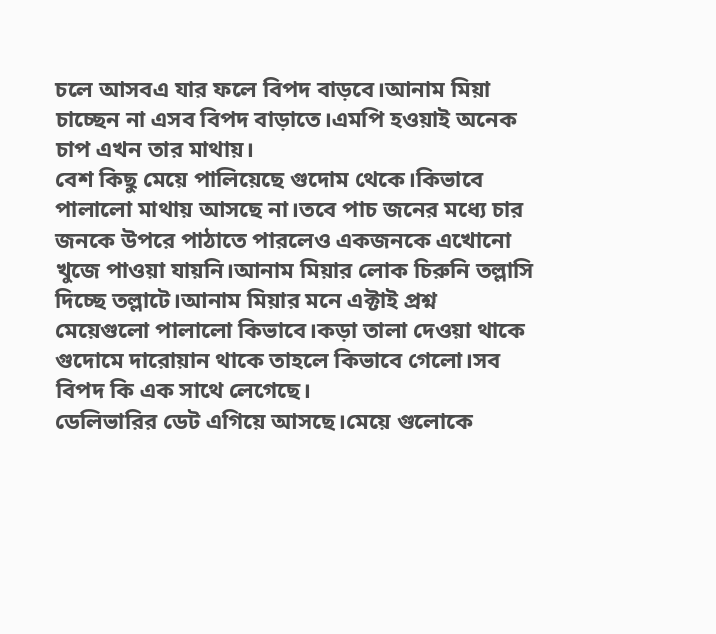চলে আসবএ যার ফলে বিপদ বাড়বে।আনাম মিয়া চাচ্ছেন না এসব বিপদ বাড়াতে।এমপি হওয়াই অনেক চাপ এখন তার মাথায়।
বেশ কিছু মেয়ে পালিয়েছে গুদোম থেকে।কিভাবে পালালো মাথায় আসছে না।তবে পাচ জনের মধ্যে চার জনকে উপরে পাঠাতে পারলেও একজনকে এখোনো খুজে পাওয়া যায়নি।আনাম মিয়ার লোক চিরুনি তল্লাসি দিচ্ছে তল্লাটে।আনাম মিয়ার মনে এক্টাই প্রশ্ন মেয়েগুলো পালালো কিভাবে।কড়া তালা দেওয়া থাকে গুদোমে দারোয়ান থাকে তাহলে কিভাবে গেলো।সব বিপদ কি এক সাথে লেগেছে।
ডেলিভারির ডেট এগিয়ে আসছে।মেয়ে গুলোকে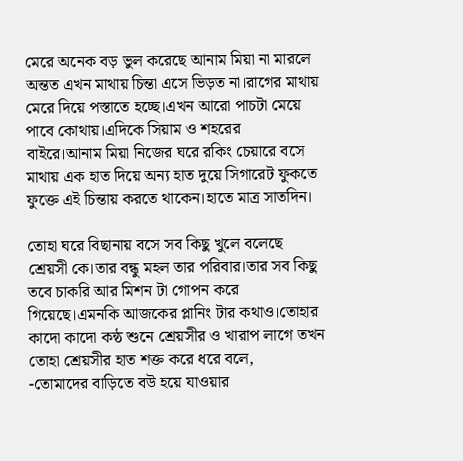মেরে অনেক বড় ভুল করেছে আনাম মিয়া না মারলে অন্তত এখন মাথায় চিন্তা এসে ভিড়ত না।রাগের মাথায় মেরে দিয়ে পস্তাতে হচ্ছে।এখন আরো পাচটা মেয়ে পাবে কোথায়।এদিকে সিয়াম ও শহরের বাইরে।আনাম মিয়া নিজের ঘরে রকিং চেয়ারে বসে মাথায় এক হাত দিয়ে অন্য হাত দুয়ে সিগারেট ফুকতে ফুক্তে এই চিন্তায় করতে থাকেন।হাতে মাত্র সাতদিন।

তোহা ঘরে বিছানায় বসে সব কিছু খুলে বলেছে শ্রেয়সী কে।তার বন্ধু মহল তার পরিবার।তার সব কিছু তবে চাকরি আর মিশন টা গোপন করে গিয়েছে।এমনকি আজকের প্লানিং টার কথাও।তোহার কাদো কাদো কন্ঠ শুনে শ্রেয়সীর ও খারাপ লাগে তখন তোহা শ্রেয়সীর হাত শক্ত করে ধরে বলে,
-তোমাদের বাড়িতে বউ হয়ে যাওয়ার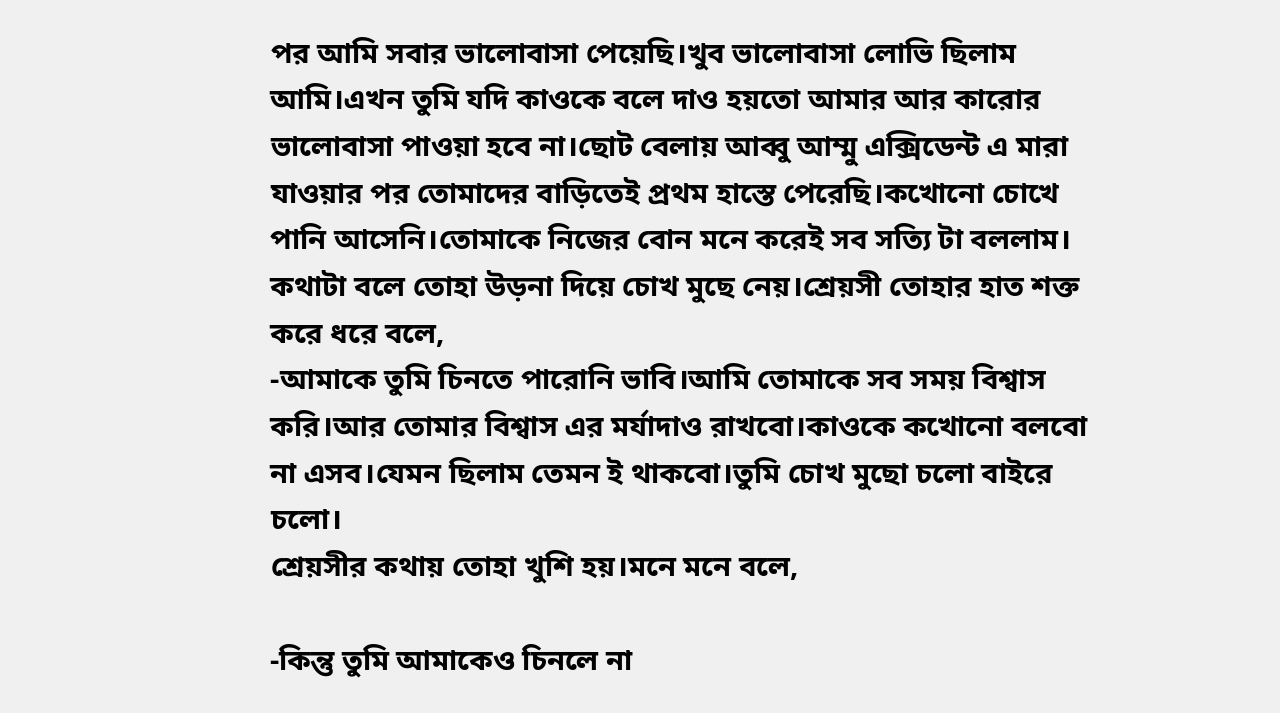পর আমি সবার ভালোবাসা পেয়েছি।খুব ভালোবাসা লোভি ছিলাম আমি।এখন তুমি যদি কাওকে বলে দাও হয়তো আমার আর কারোর ভালোবাসা পাওয়া হবে না।ছোট বেলায় আব্বু আম্মু এক্সিডেন্ট এ মারা যাওয়ার পর তোমাদের বাড়িতেই প্রথম হাস্তে পেরেছি।কখোনো চোখে পানি আসেনি।তোমাকে নিজের বোন মনে করেই সব সত্যি টা বললাম।
কথাটা বলে তোহা উড়না দিয়ে চোখ মুছে নেয়।শ্রেয়সী তোহার হাত শক্ত করে ধরে বলে,
-আমাকে তুমি চিনতে পারোনি ভাবি।আমি তোমাকে সব সময় বিশ্বাস করি।আর তোমার বিশ্বাস এর মর্যাদাও রাখবো।কাওকে কখোনো বলবো না এসব।যেমন ছিলাম তেমন ই থাকবো।তুমি চোখ মুছো চলো বাইরে চলো।
শ্রেয়সীর কথায় তোহা খুশি হয়।মনে মনে বলে,

-কিন্তু তুমি আমাকেও চিনলে না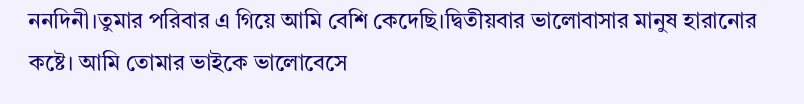ননদিনী।তুমার পরিবার এ গিয়ে আমি বেশি কেদেছি।দ্বিতীয়বার ভালোবাসার মানুষ হারানোর কষ্টে। আমি তোমার ভাইকে ভালোবেসে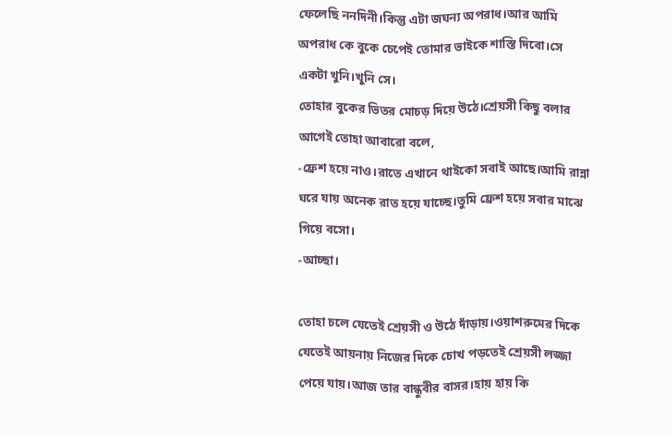ফেলেছি ননদিনী।কিন্তু এটা জঘন্য অপরাধ।আর আমি অপরাধ কে বুকে চেপেই তোমার ভাইকে শাস্তি দিবো।সে একটা খুনি।খুনি সে।
তোহার বুকের ভিতর মোচড় দিয়ে উঠে।শ্রেয়সী কিছু বলার আগেই তোহা আবারো বলে,
-ফ্রেশ হয়ে নাও।রাতে এখানে থাইকো সবাই আছে।আমি রান্না ঘরে যায় অনেক রাত হয়ে যাচ্ছে।তুমি ফ্রেশ হয়ে সবার মাঝে গিয়ে বসো।
-আচ্ছা।

তোহা চলে যেতেই শ্রেয়সী ও উঠে দাঁড়ায়।ওয়াশরুমের দিকে যেতেই আয়নায় নিজের দিকে চোখ পড়তেই শ্রেয়সী লজ্জা পেয়ে যায়।আজ তার বান্ধুবীর বাসর।হায় হায় কি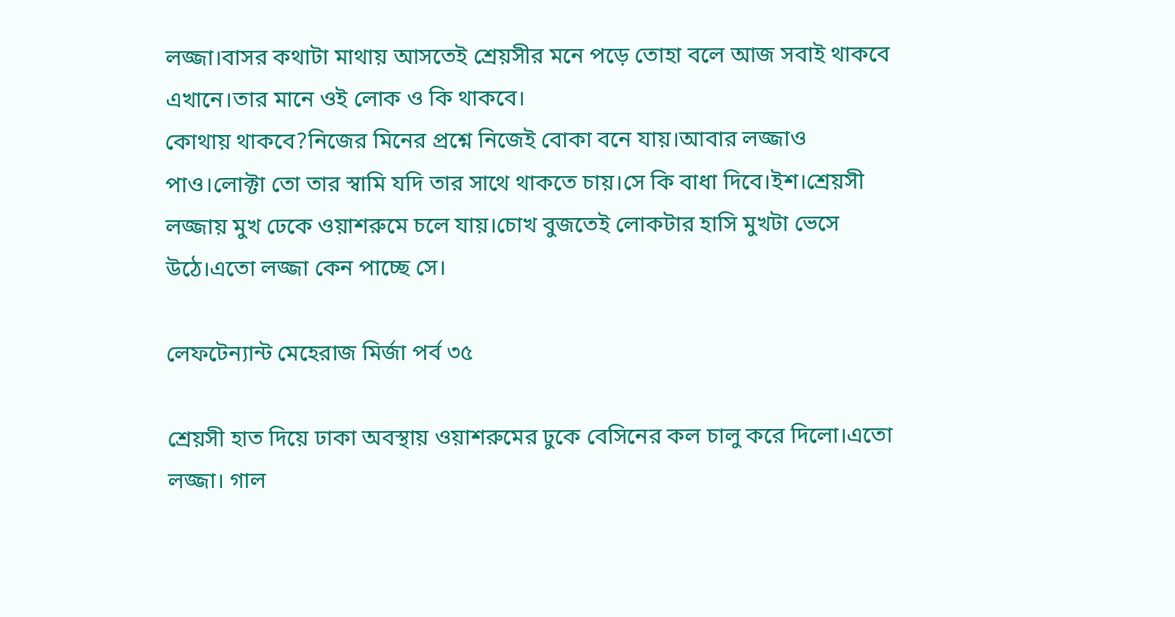লজ্জা।বাসর কথাটা মাথায় আসতেই শ্রেয়সীর মনে পড়ে তোহা বলে আজ সবাই থাকবে এখানে।তার মানে ওই লোক ও কি থাকবে।
কোথায় থাকবে?নিজের মিনের প্রশ্নে নিজেই বোকা বনে যায়।আবার লজ্জাও পাও।লোক্টা তো তার স্বামি যদি তার সাথে থাকতে চায়।সে কি বাধা দিবে।ইশ।শ্রেয়সী লজ্জায় মুখ ঢেকে ওয়াশরুমে চলে যায়।চোখ বুজতেই লোকটার হাসি মুখটা ভেসে উঠে।এতো লজ্জা কেন পাচ্ছে সে।

লেফটেন্যান্ট মেহেরাজ মির্জা পর্ব ৩৫

শ্রেয়সী হাত দিয়ে ঢাকা অবস্থায় ওয়াশরুমের ঢুকে বেসিনের কল চালু করে দিলো।এতো লজ্জা। গাল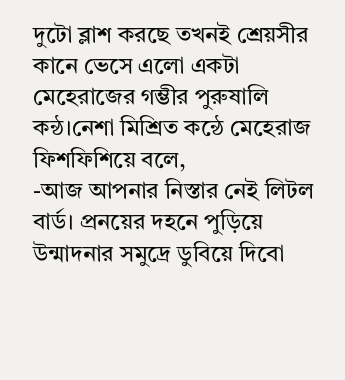দুটো ব্লাশ করছে তখনই শ্রেয়সীর কানে ভেসে এলো একটা মেহেরাজের গম্ভীর পুরুষালি কন্ঠ।নেশা মিশ্রিত কন্ঠে মেহেরাজ ফিশফিশিয়ে বলে,
-আজ আপনার নিস্তার নেই লিটল বার্ড। প্রনয়ের দহনে পুড়িয়ে উন্মাদনার সমুদ্রে ডুবিয়ে দিবো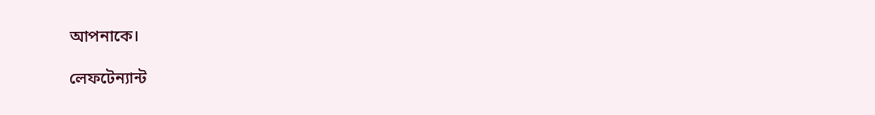আপনাকে।

লেফটেন্যান্ট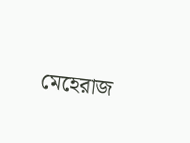মেহেরাজ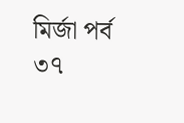মির্জা পর্ব ৩৭